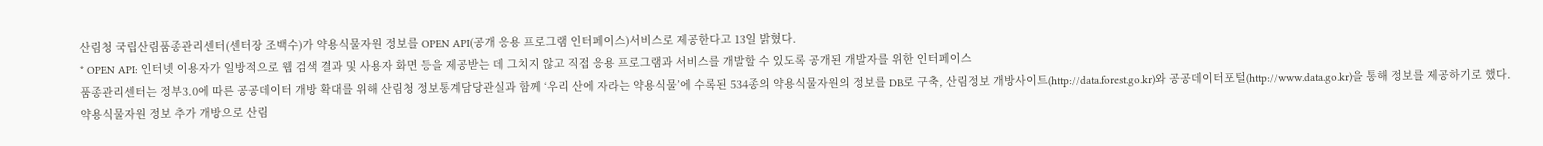산림청 국립산림품종관리센터(센터장 조백수)가 약용식물자원 정보를 OPEN API(공개 응용 프로그램 인터페이스)서비스로 제공한다고 13일 밝혔다.
* OPEN API: 인터넷 이용자가 일방적으로 웹 검색 결과 및 사용자 화면 등을 제공받는 데 그치지 않고 직접 응용 프로그램과 서비스를 개발할 수 있도록 공개된 개발자를 위한 인터페이스
품종관리센터는 정부3.0에 따른 공공데이터 개방 확대를 위해 산림청 정보통계담당관실과 함께 ‘우리 산에 자라는 약용식물’에 수록된 534종의 약용식물자원의 정보를 DB로 구축, 산림정보 개방사이트(http://data.forest.go.kr)와 공공데이터포털(http://www.data.go.kr)을 통해 정보를 제공하기로 했다.
약용식물자원 정보 추가 개방으로 산림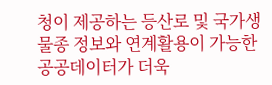청이 제공하는 등산로 및 국가생물종 정보와 연계활용이 가능한 공공데이터가 더욱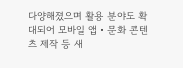다양해졌으며 활용 분야도 확대되어 모바일 앱・문화 콘텐츠 제작 등 새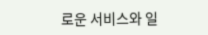로운 서비스와 일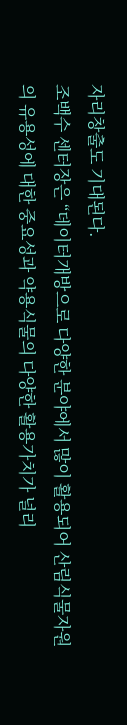자리창출도 기대된다.
조백수 센터장은 “데이터개방으로 다양한 분야에서 많이 활용되어 산림식물자원의 유용성에 대한 중요성과 약용식물의 다양한 활용가치가 널리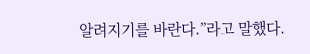알려지기를 바란다.”라고 말했다.